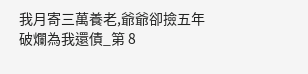我月寄三萬養老,爺爺卻撿五年破爛為我還債_第 8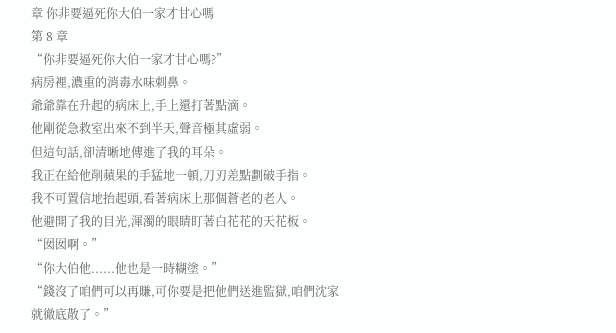章 你非要逼死你大伯一家才甘心嗎
第 8 章
“你非要逼死你大伯一家才甘心嗎?”
病房裡,濃重的消毒水味刺鼻。
爺爺靠在升起的病床上,手上還打著點滴。
他剛從急救室出來不到半天,聲音極其虛弱。
但這句話,卻清晰地傳進了我的耳朵。
我正在給他削蘋果的手猛地一頓,刀刃差點劃破手指。
我不可置信地抬起頭,看著病床上那個蒼老的老人。
他避開了我的目光,渾濁的眼睛盯著白花花的天花板。
“囡囡啊。”
“你大伯他......他也是一時糊塗。”
“錢沒了咱們可以再賺,可你要是把他們送進監獄,咱們沈家就徹底散了。”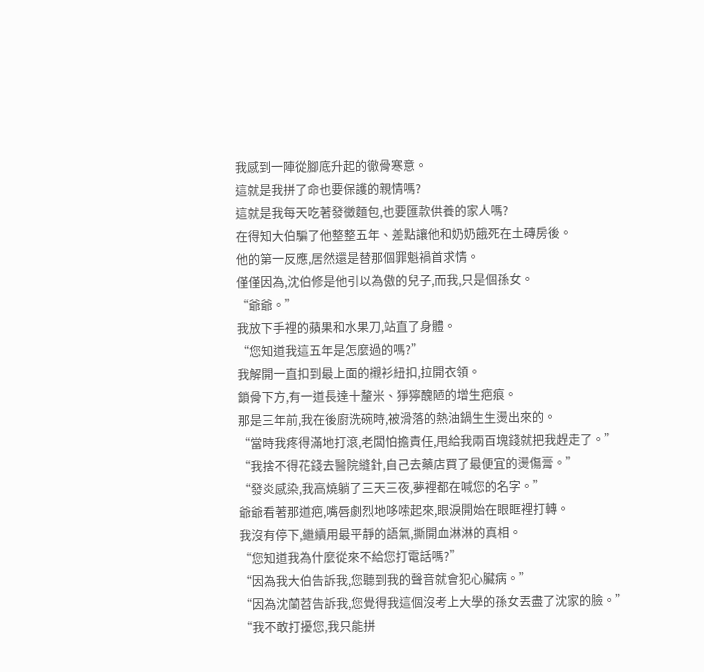我感到一陣從腳底升起的徹骨寒意。
這就是我拼了命也要保護的親情嗎?
這就是我每天吃著發黴麵包,也要匯款供養的家人嗎?
在得知大伯騙了他整整五年、差點讓他和奶奶餓死在土磚房後。
他的第一反應,居然還是替那個罪魁禍首求情。
僅僅因為,沈伯修是他引以為傲的兒子,而我,只是個孫女。
“爺爺。”
我放下手裡的蘋果和水果刀,站直了身體。
“您知道我這五年是怎麼過的嗎?”
我解開一直扣到最上面的襯衫紐扣,拉開衣領。
鎖骨下方,有一道長達十釐米、猙獰醜陋的增生疤痕。
那是三年前,我在後廚洗碗時,被滑落的熱油鍋生生燙出來的。
“當時我疼得滿地打滾,老闆怕擔責任,甩給我兩百塊錢就把我趕走了。”
“我捨不得花錢去醫院縫針,自己去藥店買了最便宜的燙傷膏。”
“發炎感染,我高燒躺了三天三夜,夢裡都在喊您的名字。”
爺爺看著那道疤,嘴唇劇烈地哆嗦起來,眼淚開始在眼眶裡打轉。
我沒有停下,繼續用最平靜的語氣,撕開血淋淋的真相。
“您知道我為什麼從來不給您打電話嗎?”
“因為我大伯告訴我,您聽到我的聲音就會犯心臟病。”
“因為沈蘭苕告訴我,您覺得我這個沒考上大學的孫女丟盡了沈家的臉。”
“我不敢打擾您,我只能拼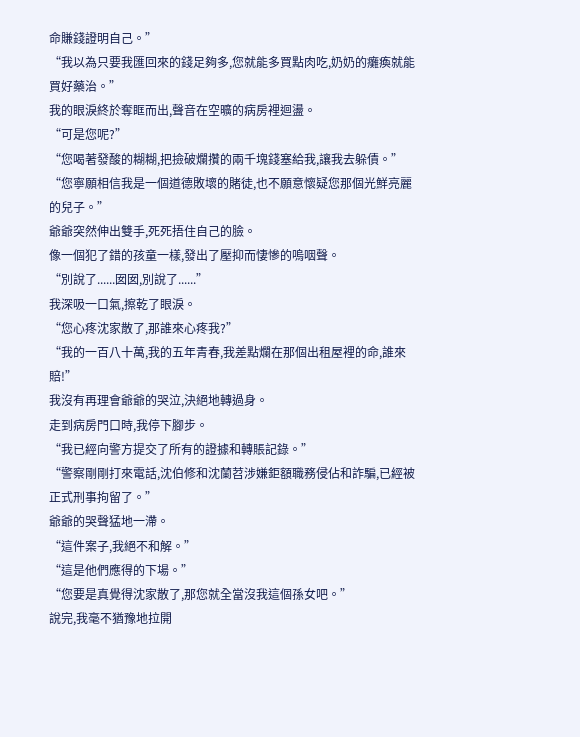命賺錢證明自己。”
“我以為只要我匯回來的錢足夠多,您就能多買點肉吃,奶奶的癱瘓就能買好藥治。”
我的眼淚終於奪眶而出,聲音在空曠的病房裡迴盪。
“可是您呢?”
“您喝著發酸的糊糊,把撿破爛攢的兩千塊錢塞給我,讓我去躲債。”
“您寧願相信我是一個道德敗壞的賭徒,也不願意懷疑您那個光鮮亮麗的兒子。”
爺爺突然伸出雙手,死死捂住自己的臉。
像一個犯了錯的孩童一樣,發出了壓抑而悽慘的嗚咽聲。
“別說了......囡囡,別說了......”
我深吸一口氣,擦乾了眼淚。
“您心疼沈家散了,那誰來心疼我?”
“我的一百八十萬,我的五年青春,我差點爛在那個出租屋裡的命,誰來賠!”
我沒有再理會爺爺的哭泣,決絕地轉過身。
走到病房門口時,我停下腳步。
“我已經向警方提交了所有的證據和轉賬記錄。”
“警察剛剛打來電話,沈伯修和沈蘭苕涉嫌鉅額職務侵佔和詐騙,已經被正式刑事拘留了。”
爺爺的哭聲猛地一滯。
“這件案子,我絕不和解。”
“這是他們應得的下場。”
“您要是真覺得沈家散了,那您就全當沒我這個孫女吧。”
說完,我毫不猶豫地拉開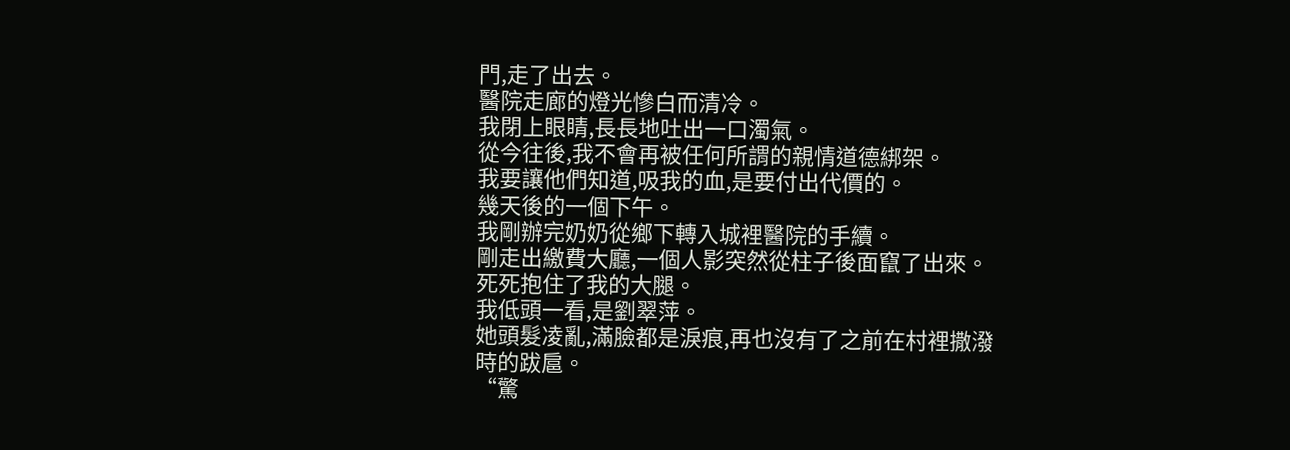門,走了出去。
醫院走廊的燈光慘白而清冷。
我閉上眼睛,長長地吐出一口濁氣。
從今往後,我不會再被任何所謂的親情道德綁架。
我要讓他們知道,吸我的血,是要付出代價的。
幾天後的一個下午。
我剛辦完奶奶從鄉下轉入城裡醫院的手續。
剛走出繳費大廳,一個人影突然從柱子後面竄了出來。
死死抱住了我的大腿。
我低頭一看,是劉翠萍。
她頭髮凌亂,滿臉都是淚痕,再也沒有了之前在村裡撒潑時的跋扈。
“驚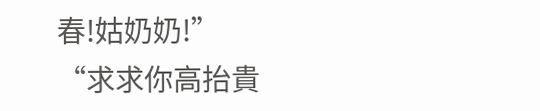春!姑奶奶!”
“求求你高抬貴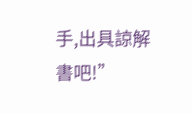手,出具諒解書吧!”